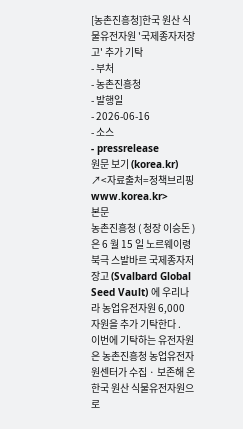[농촌진흥청]한국 원산 식물유전자원 '국제종자저장고' 추가 기탁
- 부처
- 농촌진흥청
- 발행일
- 2026-06-16
- 소스
- pressrelease
원문 보기 (korea.kr) ↗<자료출처=정책브리핑 www.korea.kr>
본문
농촌진흥청 ( 청장 이승돈 ) 은 6 월 15 일 노르웨이령 북극 스발바르 국제종자저장고 (Svalbard Global Seed Vault) 에 우리나라 농업유전자원 6,000 자원을 추가 기탁한다 .
이번에 기탁하는 유전자원은 농촌진흥청 농업유전자원센터가 수집 · 보존해 온 한국 원산 식물유전자원으로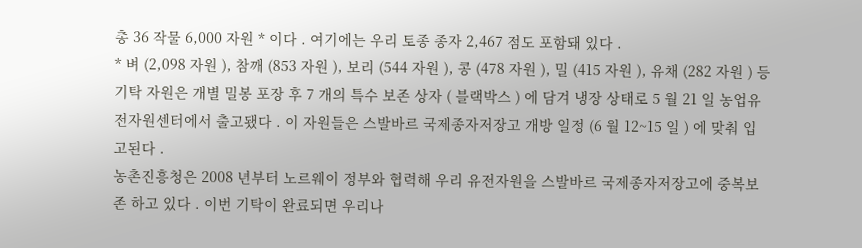총 36 작물 6,000 자원 * 이다 . 여기에는 우리 토종 종자 2,467 점도 포함돼 있다 .
* 벼 (2,098 자원 ), 참깨 (853 자원 ), 보리 (544 자원 ), 콩 (478 자원 ), 밀 (415 자원 ), 유채 (282 자원 ) 등
기탁 자원은 개별 밀봉 포장 후 7 개의 특수 보존 상자 ( 블랙박스 ) 에 담겨 냉장 상태로 5 월 21 일 농업유전자원센터에서 출고됐다 . 이 자원들은 스발바르 국제종자저장고 개방 일정 (6 월 12~15 일 ) 에 맞춰 입고된다 .
농촌진흥청은 2008 년부터 노르웨이 정부와 협력해 우리 유전자원을 스발바르 국제종자저장고에 중복보존 하고 있다 . 이번 기탁이 완료되면 우리나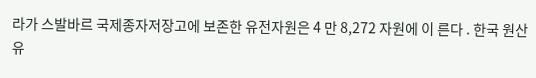라가 스발바르 국제종자저장고에 보존한 유전자원은 4 만 8,272 자원에 이 른다 . 한국 원산 유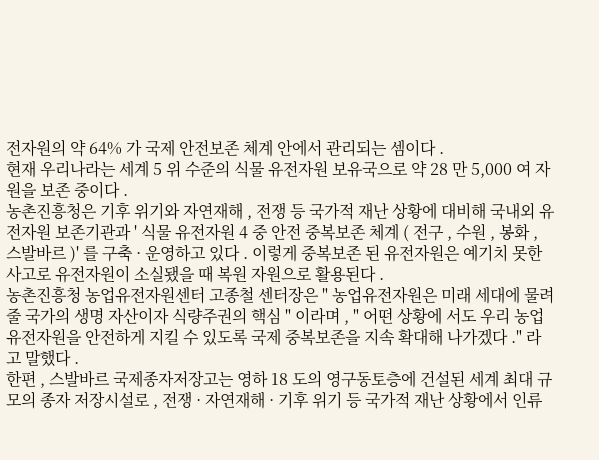전자원의 약 64% 가 국제 안전보존 체계 안에서 관리되는 셈이다 .
현재 우리나라는 세계 5 위 수준의 식물 유전자원 보유국으로 약 28 만 5,000 여 자원을 보존 중이다 .
농촌진흥청은 기후 위기와 자연재해 , 전쟁 등 국가적 재난 상황에 대비해 국내외 유전자원 보존기관과 ' 식물 유전자원 4 중 안전 중복보존 체계 ( 전구 , 수원 , 봉화 , 스발바르 )' 를 구축 · 운영하고 있다 . 이렇게 중복보존 된 유전자원은 예기치 못한 사고로 유전자원이 소실됐을 때 복원 자원으로 활용된다 .
농촌진흥청 농업유전자원센터 고종철 센터장은 " 농업유전자원은 미래 세대에 물려줄 국가의 생명 자산이자 식량주권의 핵심 " 이라며 , " 어떤 상황에 서도 우리 농업유전자원을 안전하게 지킬 수 있도록 국제 중복보존을 지속 확대해 나가겠다 ." 라고 말했다 .
한편 , 스발바르 국제종자저장고는 영하 18 도의 영구동토층에 건설된 세계 최대 규모의 종자 저장시설로 , 전쟁 · 자연재해 · 기후 위기 등 국가적 재난 상황에서 인류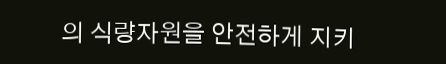의 식량자원을 안전하게 지키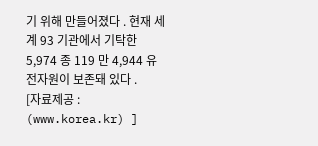기 위해 만들어졌다 . 현재 세계 93 기관에서 기탁한 5,974 종 119 만 4,944 유전자원이 보존돼 있다 .
[자료제공 : (www.korea.kr) ]